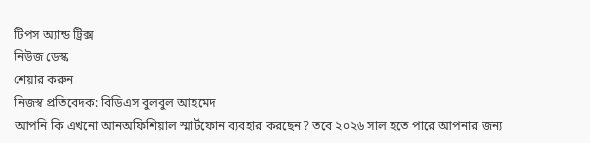টিপস অ্যান্ড ট্রিক্স
নিউজ ডেস্ক
শেয়ার করুন
নিজস্ব প্রতিবেদক: বিডিএস বুলবুল আহমেদ
আপনি কি এখনো আনঅফিশিয়াল স্মার্টফোন ব্যবহার করছেন? তবে ২০২৬ সাল হতে পারে আপনার জন্য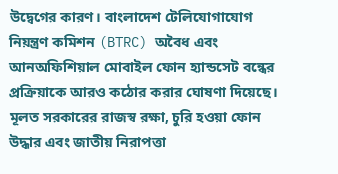উদ্বেগের কারণ। বাংলাদেশ টেলিযোগাযোগ নিয়ন্ত্রণ কমিশন (BTRC) অবৈধ এবং আনঅফিশিয়াল মোবাইল ফোন হ্যান্ডসেট বন্ধের প্রক্রিয়াকে আরও কঠোর করার ঘোষণা দিয়েছে। মূলত সরকারের রাজস্ব রক্ষা, চুরি হওয়া ফোন উদ্ধার এবং জাতীয় নিরাপত্তা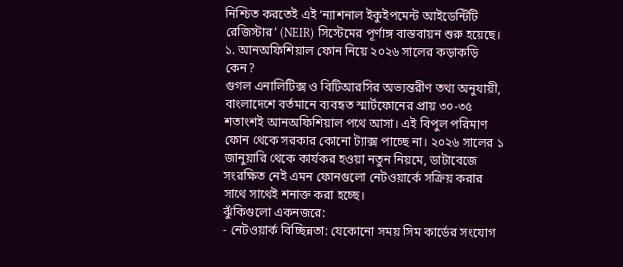নিশ্চিত করতেই এই ‘ন্যাশনাল ইকুইপমেন্ট আইডেন্টিটি রেজিস্টার’ (NEIR) সিস্টেমের পূর্ণাঙ্গ বাস্তবায়ন শুরু হয়েছে।
১. আনঅফিশিয়াল ফোন নিয়ে ২০২৬ সালের কড়াকড়ি কেন?
গুগল এনালিটিক্স ও বিটিআরসির অভ্যন্তরীণ তথ্য অনুযায়ী, বাংলাদেশে বর্তমানে ব্যবহৃত স্মার্টফোনের প্রায় ৩০-৩৫ শতাংশই আনঅফিশিয়াল পথে আসা। এই বিপুল পরিমাণ ফোন থেকে সরকার কোনো ট্যাক্স পাচ্ছে না। ২০২৬ সালের ১ জানুয়ারি থেকে কার্যকর হওয়া নতুন নিয়মে, ডাটাবেজে সংরক্ষিত নেই এমন ফোনগুলো নেটওয়ার্কে সক্রিয় করার সাথে সাথেই শনাক্ত করা হচ্ছে।
ঝুঁকিগুলো একনজরে:
- নেটওয়ার্ক বিচ্ছিন্নতা: যেকোনো সময় সিম কার্ডের সংযোগ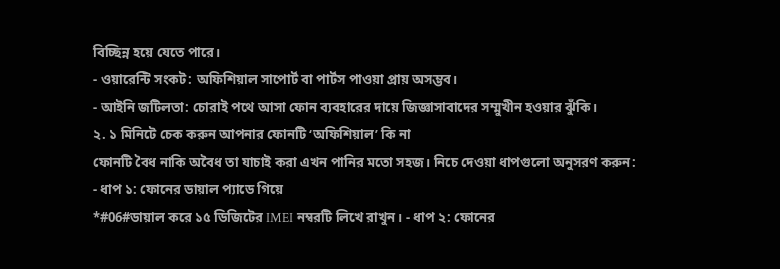বিচ্ছিন্ন হয়ে যেতে পারে।
- ওয়ারেন্টি সংকট: অফিশিয়াল সাপোর্ট বা পার্টস পাওয়া প্রায় অসম্ভব।
- আইনি জটিলতা: চোরাই পথে আসা ফোন ব্যবহারের দায়ে জিজ্ঞাসাবাদের সম্মুখীন হওয়ার ঝুঁকি।
২. ১ মিনিটে চেক করুন আপনার ফোনটি ‘অফিশিয়াল’ কি না
ফোনটি বৈধ নাকি অবৈধ তা যাচাই করা এখন পানির মতো সহজ। নিচে দেওয়া ধাপগুলো অনুসরণ করুন:
- ধাপ ১: ফোনের ডায়াল প্যাডে গিয়ে
*#06#ডায়াল করে ১৫ ডিজিটের IMEI নম্বরটি লিখে রাখুন। - ধাপ ২: ফোনের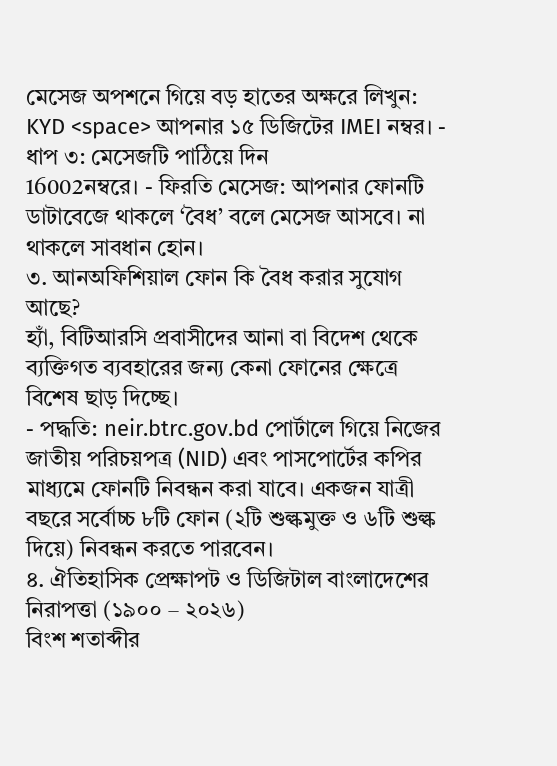মেসেজ অপশনে গিয়ে বড় হাতের অক্ষরে লিখুন:
KYD <space> আপনার ১৫ ডিজিটের IMEI নম্বর। - ধাপ ৩: মেসেজটি পাঠিয়ে দিন
16002নম্বরে। - ফিরতি মেসেজ: আপনার ফোনটি ডাটাবেজে থাকলে ‘বৈধ’ বলে মেসেজ আসবে। না থাকলে সাবধান হোন।
৩. আনঅফিশিয়াল ফোন কি বৈধ করার সুযোগ আছে?
হ্যাঁ, বিটিআরসি প্রবাসীদের আনা বা বিদেশ থেকে ব্যক্তিগত ব্যবহারের জন্য কেনা ফোনের ক্ষেত্রে বিশেষ ছাড় দিচ্ছে।
- পদ্ধতি: neir.btrc.gov.bd পোর্টালে গিয়ে নিজের জাতীয় পরিচয়পত্র (NID) এবং পাসপোর্টের কপির মাধ্যমে ফোনটি নিবন্ধন করা যাবে। একজন যাত্রী বছরে সর্বোচ্চ ৮টি ফোন (২টি শুল্কমুক্ত ও ৬টি শুল্ক দিয়ে) নিবন্ধন করতে পারবেন।
৪. ঐতিহাসিক প্রেক্ষাপট ও ডিজিটাল বাংলাদেশের নিরাপত্তা (১৯০০ – ২০২৬)
বিংশ শতাব্দীর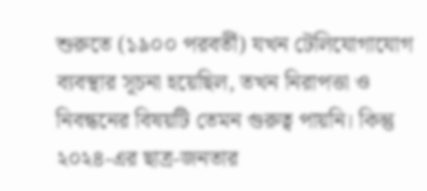শুরুতে (১৯০০ পরবর্তী) যখন টেলিযোগাযোগ ব্যবস্থার সূচনা হয়েছিল, তখন নিরাপত্তা ও নিবন্ধনের বিষয়টি তেমন গুরুত্ব পায়নি। কিন্তু ২০২৪-এর ছাত্র-জনতার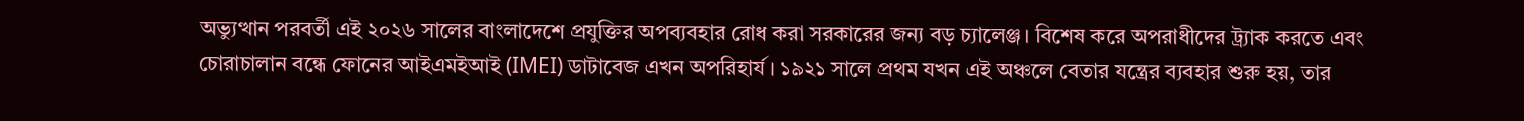অভ্যুত্থান পরবর্তী এই ২০২৬ সালের বাংলাদেশে প্রযুক্তির অপব্যবহার রোধ করা সরকারের জন্য বড় চ্যালেঞ্জ। বিশেষ করে অপরাধীদের ট্র্যাক করতে এবং চোরাচালান বন্ধে ফোনের আইএমইআই (IMEI) ডাটাবেজ এখন অপরিহার্য। ১৯২১ সালে প্রথম যখন এই অঞ্চলে বেতার যন্ত্রের ব্যবহার শুরু হয়, তার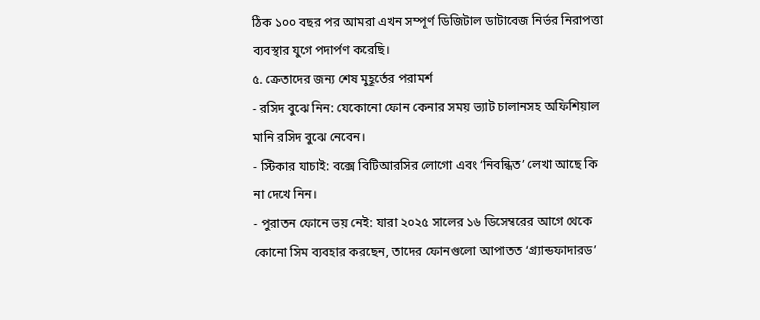ঠিক ১০০ বছর পর আমরা এখন সম্পূর্ণ ডিজিটাল ডাটাবেজ নির্ভর নিরাপত্তা ব্যবস্থার যুগে পদার্পণ করেছি।
৫. ক্রেতাদের জন্য শেষ মুহূর্তের পরামর্শ
- রসিদ বুঝে নিন: যেকোনো ফোন কেনার সময় ভ্যাট চালানসহ অফিশিয়াল মানি রসিদ বুঝে নেবেন।
- স্টিকার যাচাই: বক্সে বিটিআরসির লোগো এবং ‘নিবন্ধিত’ লেখা আছে কি না দেখে নিন।
- পুরাতন ফোনে ভয় নেই: যারা ২০২৫ সালের ১৬ ডিসেম্বরের আগে থেকে কোনো সিম ব্যবহার করছেন, তাদের ফোনগুলো আপাতত ‘গ্র্যান্ডফাদারড’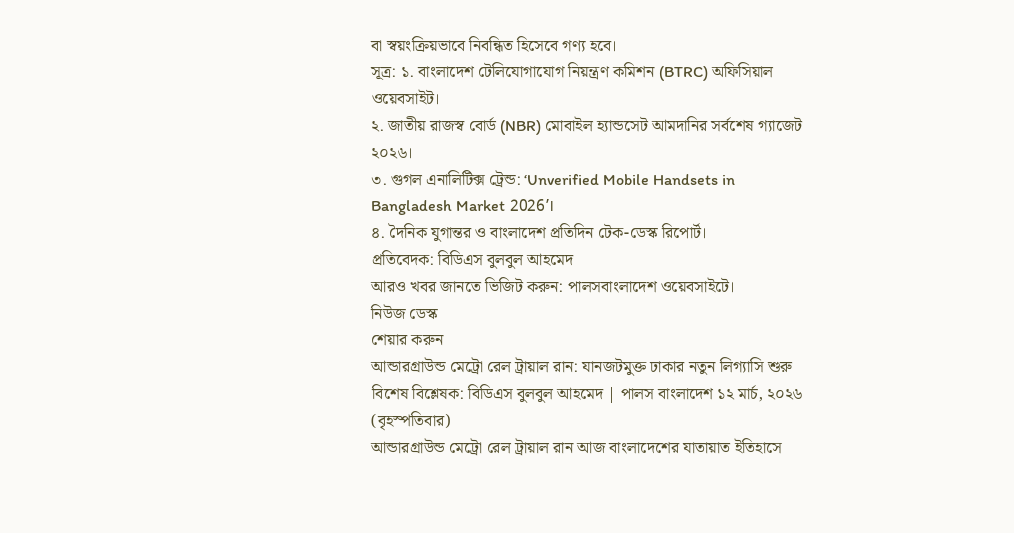বা স্বয়ংক্রিয়ভাবে নিবন্ধিত হিসেবে গণ্য হবে।
সূত্র: ১. বাংলাদেশ টেলিযোগাযোগ নিয়ন্ত্রণ কমিশন (BTRC) অফিসিয়াল ওয়েবসাইট।
২. জাতীয় রাজস্ব বোর্ড (NBR) মোবাইল হ্যান্ডসেট আমদানির সর্বশেষ গ্যাজেট ২০২৬।
৩. গুগল এনালিটিক্স ট্রেন্ড: ‘Unverified Mobile Handsets in Bangladesh Market 2026’।
৪. দৈনিক যুগান্তর ও বাংলাদেশ প্রতিদিন টেক-ডেস্ক রিপোর্ট।
প্রতিবেদক: বিডিএস বুলবুল আহমেদ
আরও খবর জানতে ভিজিট করুন: পালসবাংলাদেশ ওয়েবসাইটে।
নিউজ ডেস্ক
শেয়ার করুন
আন্ডারগ্রাউন্ড মেট্রো রেল ট্রায়াল রান: যানজটমুক্ত ঢাকার নতুন লিগ্যাসি শুরু
বিশেষ বিশ্লেষক: বিডিএস বুলবুল আহমেদ | পালস বাংলাদেশ ১২ মার্চ, ২০২৬ (বৃহস্পতিবার)
আন্ডারগ্রাউন্ড মেট্রো রেল ট্রায়াল রান আজ বাংলাদেশের যাতায়াত ইতিহাসে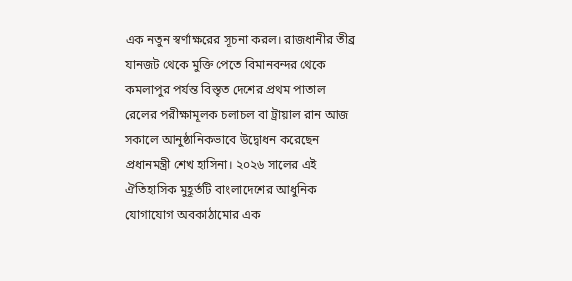এক নতুন স্বর্ণাক্ষরের সূচনা করল। রাজধানীর তীব্র যানজট থেকে মুক্তি পেতে বিমানবন্দর থেকে কমলাপুর পর্যন্ত বিস্তৃত দেশের প্রথম পাতাল রেলের পরীক্ষামূলক চলাচল বা ট্রায়াল রান আজ সকালে আনুষ্ঠানিকভাবে উদ্বোধন করেছেন প্রধানমন্ত্রী শেখ হাসিনা। ২০২৬ সালের এই ঐতিহাসিক মুহূর্তটি বাংলাদেশের আধুনিক যোগাযোগ অবকাঠামোর এক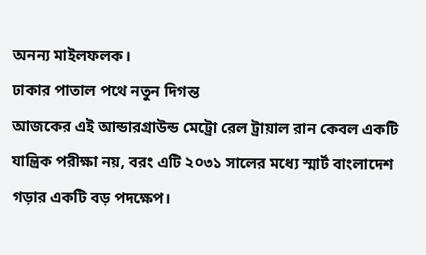অনন্য মাইলফলক।
ঢাকার পাতাল পথে নতুন দিগন্ত
আজকের এই আন্ডারগ্রাউন্ড মেট্রো রেল ট্রায়াল রান কেবল একটি যান্ত্রিক পরীক্ষা নয়, বরং এটি ২০৩১ সালের মধ্যে স্মার্ট বাংলাদেশ গড়ার একটি বড় পদক্ষেপ।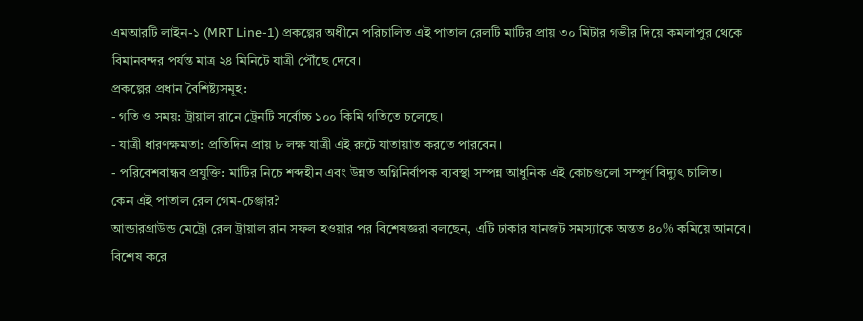এমআরটি লাইন-১ (MRT Line-1) প্রকল্পের অধীনে পরিচালিত এই পাতাল রেলটি মাটির প্রায় ৩০ মিটার গভীর দিয়ে কমলাপুর থেকে বিমানবন্দর পর্যন্ত মাত্র ২৪ মিনিটে যাত্রী পৌঁছে দেবে।
প্রকল্পের প্রধান বৈশিষ্ট্যসমূহ:
- গতি ও সময়: ট্রায়াল রানে ট্রেনটি সর্বোচ্চ ১০০ কিমি গতিতে চলেছে।
- যাত্রী ধারণক্ষমতা: প্রতিদিন প্রায় ৮ লক্ষ যাত্রী এই রুটে যাতায়াত করতে পারবেন।
- পরিবেশবান্ধব প্রযুক্তি: মাটির নিচে শব্দহীন এবং উন্নত অগ্নিনির্বাপক ব্যবস্থা সম্পন্ন আধুনিক এই কোচগুলো সম্পূর্ণ বিদ্যুৎ চালিত।
কেন এই পাতাল রেল গেম-চেঞ্জার?
আন্ডারগ্রাউন্ড মেট্রো রেল ট্রায়াল রান সফল হওয়ার পর বিশেষজ্ঞরা বলছেন, এটি ঢাকার যানজট সমস্যাকে অন্তত ৪০% কমিয়ে আনবে। বিশেষ করে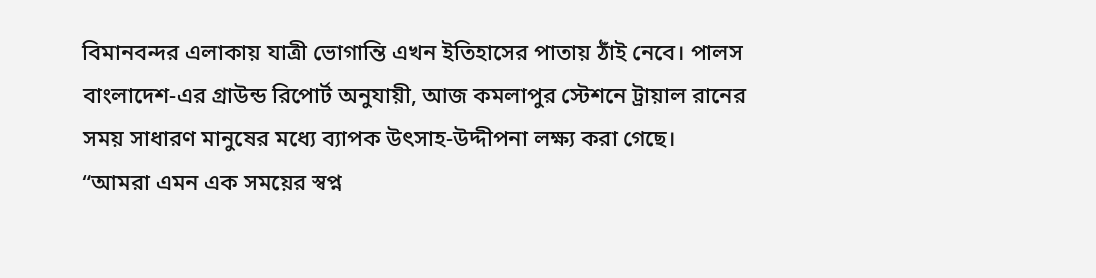বিমানবন্দর এলাকায় যাত্রী ভোগান্তি এখন ইতিহাসের পাতায় ঠাঁই নেবে। পালস বাংলাদেশ-এর গ্রাউন্ড রিপোর্ট অনুযায়ী, আজ কমলাপুর স্টেশনে ট্রায়াল রানের সময় সাধারণ মানুষের মধ্যে ব্যাপক উৎসাহ-উদ্দীপনা লক্ষ্য করা গেছে।
“আমরা এমন এক সময়ের স্বপ্ন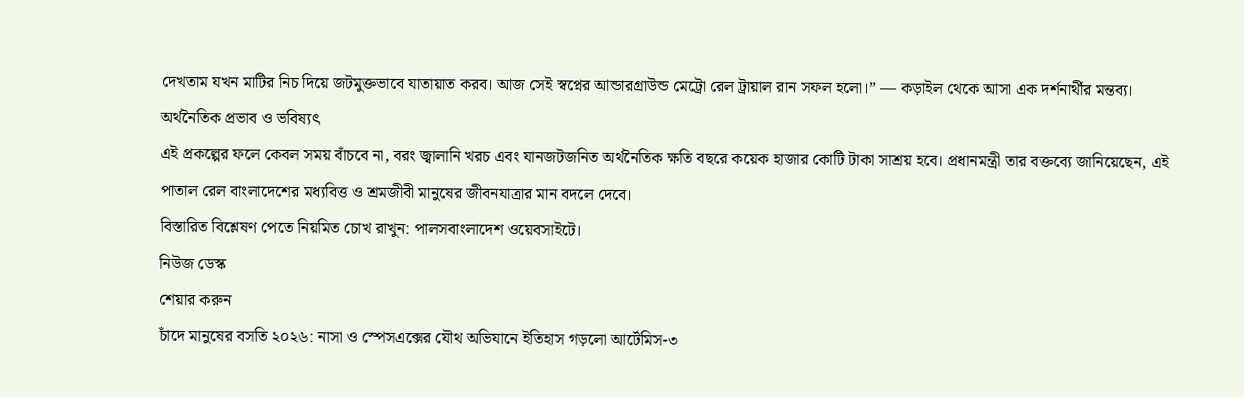দেখতাম যখন মাটির নিচ দিয়ে জটমুক্তভাবে যাতায়াত করব। আজ সেই স্বপ্নের আন্ডারগ্রাউন্ড মেট্রো রেল ট্রায়াল রান সফল হলো।” — কড়াইল থেকে আসা এক দর্শনার্থীর মন্তব্য।
অর্থনৈতিক প্রভাব ও ভবিষ্যৎ
এই প্রকল্পের ফলে কেবল সময় বাঁচবে না, বরং জ্বালানি খরচ এবং যানজটজনিত অর্থনৈতিক ক্ষতি বছরে কয়েক হাজার কোটি টাকা সাশ্রয় হবে। প্রধানমন্ত্রী তার বক্তব্যে জানিয়েছেন, এই পাতাল রেল বাংলাদেশের মধ্যবিত্ত ও শ্রমজীবী মানুষের জীবনযাত্রার মান বদলে দেবে।
বিস্তারিত বিশ্লেষণ পেতে নিয়মিত চোখ রাখুন: পালসবাংলাদেশ ওয়েবসাইটে।
নিউজ ডেস্ক
শেয়ার করুন
চাঁদে মানুষের বসতি ২০২৬: নাসা ও স্পেসএক্সের যৌথ অভিযানে ইতিহাস গড়লো আর্টেমিস-৩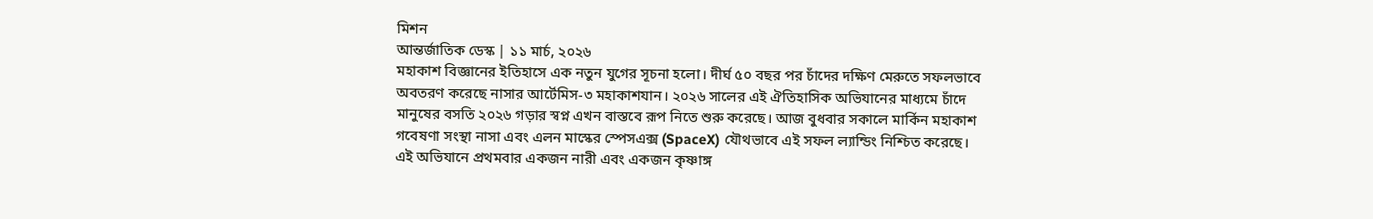মিশন
আন্তর্জাতিক ডেস্ক | ১১ মার্চ, ২০২৬
মহাকাশ বিজ্ঞানের ইতিহাসে এক নতুন যুগের সূচনা হলো। দীর্ঘ ৫০ বছর পর চাঁদের দক্ষিণ মেরুতে সফলভাবে অবতরণ করেছে নাসার আর্টেমিস-৩ মহাকাশযান। ২০২৬ সালের এই ঐতিহাসিক অভিযানের মাধ্যমে চাঁদে মানুষের বসতি ২০২৬ গড়ার স্বপ্ন এখন বাস্তবে রূপ নিতে শুরু করেছে। আজ বুধবার সকালে মার্কিন মহাকাশ গবেষণা সংস্থা নাসা এবং এলন মাস্কের স্পেসএক্স (SpaceX) যৌথভাবে এই সফল ল্যান্ডিং নিশ্চিত করেছে।
এই অভিযানে প্রথমবার একজন নারী এবং একজন কৃষ্ণাঙ্গ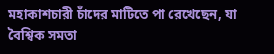মহাকাশচারী চাঁদের মাটিতে পা রেখেছেন, যা বৈশ্বিক সমতা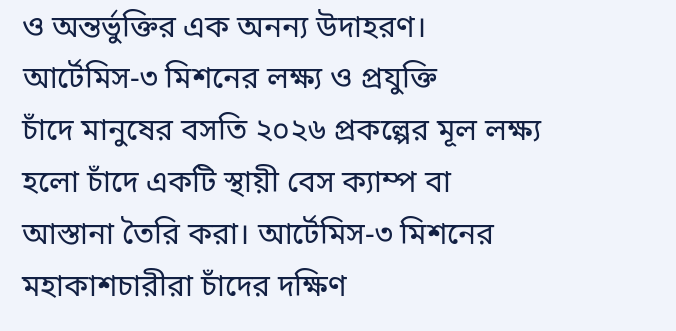ও অন্তর্ভুক্তির এক অনন্য উদাহরণ।
আর্টেমিস-৩ মিশনের লক্ষ্য ও প্রযুক্তি
চাঁদে মানুষের বসতি ২০২৬ প্রকল্পের মূল লক্ষ্য হলো চাঁদে একটি স্থায়ী বেস ক্যাম্প বা আস্তানা তৈরি করা। আর্টেমিস-৩ মিশনের মহাকাশচারীরা চাঁদের দক্ষিণ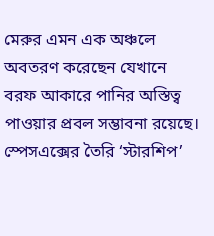মেরুর এমন এক অঞ্চলে অবতরণ করেছেন যেখানে বরফ আকারে পানির অস্তিত্ব পাওয়ার প্রবল সম্ভাবনা রয়েছে। স্পেসএক্সের তৈরি ‘স্টারশিপ’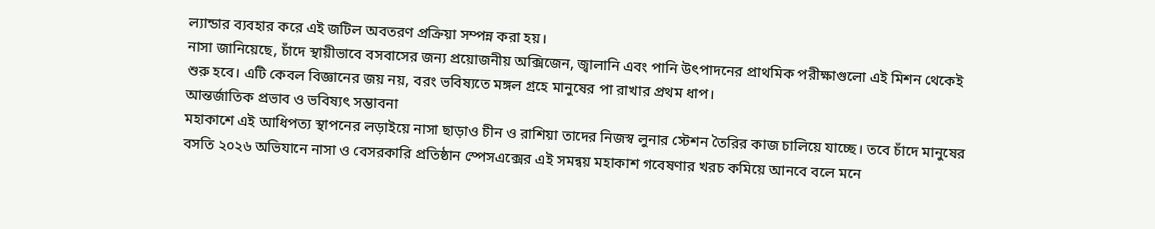ল্যান্ডার ব্যবহার করে এই জটিল অবতরণ প্রক্রিয়া সম্পন্ন করা হয়।
নাসা জানিয়েছে, চাঁদে স্থায়ীভাবে বসবাসের জন্য প্রয়োজনীয় অক্সিজেন, জ্বালানি এবং পানি উৎপাদনের প্রাথমিক পরীক্ষাগুলো এই মিশন থেকেই শুরু হবে। এটি কেবল বিজ্ঞানের জয় নয়, বরং ভবিষ্যতে মঙ্গল গ্রহে মানুষের পা রাখার প্রথম ধাপ।
আন্তর্জাতিক প্রভাব ও ভবিষ্যৎ সম্ভাবনা
মহাকাশে এই আধিপত্য স্থাপনের লড়াইয়ে নাসা ছাড়াও চীন ও রাশিয়া তাদের নিজস্ব লুনার স্টেশন তৈরির কাজ চালিয়ে যাচ্ছে। তবে চাঁদে মানুষের বসতি ২০২৬ অভিযানে নাসা ও বেসরকারি প্রতিষ্ঠান স্পেসএক্সের এই সমন্বয় মহাকাশ গবেষণার খরচ কমিয়ে আনবে বলে মনে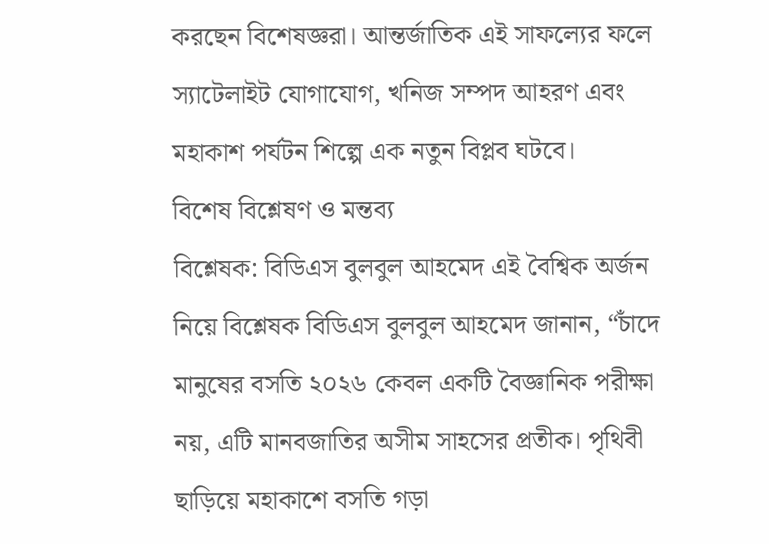করছেন বিশেষজ্ঞরা। আন্তর্জাতিক এই সাফল্যের ফলে স্যাটেলাইট যোগাযোগ, খনিজ সম্পদ আহরণ এবং মহাকাশ পর্যটন শিল্পে এক নতুন বিপ্লব ঘটবে।
বিশেষ বিশ্লেষণ ও মন্তব্য
বিশ্লেষক: বিডিএস বুলবুল আহমেদ এই বৈশ্বিক অর্জন নিয়ে বিশ্লেষক বিডিএস বুলবুল আহমেদ জানান, “চাঁদে মানুষের বসতি ২০২৬ কেবল একটি বৈজ্ঞানিক পরীক্ষা নয়, এটি মানবজাতির অসীম সাহসের প্রতীক। পৃথিবী ছাড়িয়ে মহাকাশে বসতি গড়া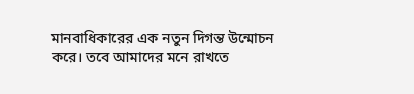মানবাধিকারের এক নতুন দিগন্ত উন্মোচন করে। তবে আমাদের মনে রাখতে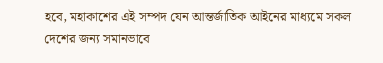হবে, মহাকাশের এই সম্পদ যেন আন্তর্জাতিক আইনের মাধ্যমে সকল দেশের জন্য সমানভাবে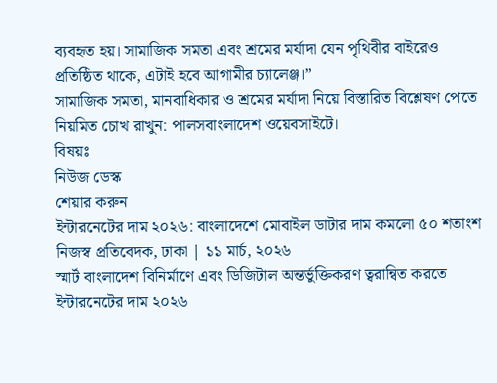ব্যবহৃত হয়। সামাজিক সমতা এবং শ্রমের মর্যাদা যেন পৃথিবীর বাইরেও প্রতিষ্ঠিত থাকে, এটাই হবে আগামীর চ্যালেঞ্জ।”
সামাজিক সমতা, মানবাধিকার ও শ্রমের মর্যাদা নিয়ে বিস্তারিত বিশ্লেষণ পেতে নিয়মিত চোখ রাখুন: পালসবাংলাদেশ ওয়েবসাইটে।
বিষয়ঃ
নিউজ ডেস্ক
শেয়ার করুন
ইন্টারনেটের দাম ২০২৬: বাংলাদেশে মোবাইল ডাটার দাম কমলো ৫০ শতাংশ
নিজস্ব প্রতিবেদক, ঢাকা | ১১ মার্চ, ২০২৬
স্মার্ট বাংলাদেশ বিনির্মাণে এবং ডিজিটাল অন্তর্ভুক্তিকরণ ত্বরান্বিত করতে ইন্টারনেটের দাম ২০২৬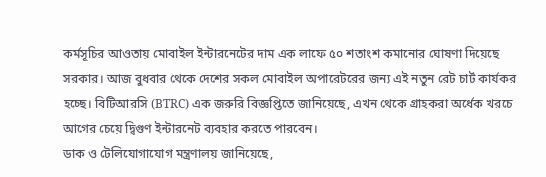কর্মসূচির আওতায় মোবাইল ইন্টারনেটের দাম এক লাফে ৫০ শতাংশ কমানোর ঘোষণা দিয়েছে সরকার। আজ বুধবার থেকে দেশের সকল মোবাইল অপারেটরের জন্য এই নতুন রেট চার্ট কার্যকর হচ্ছে। বিটিআরসি (BTRC) এক জরুরি বিজ্ঞপ্তিতে জানিয়েছে, এখন থেকে গ্রাহকরা অর্ধেক খরচে আগের চেয়ে দ্বিগুণ ইন্টারনেট ব্যবহার করতে পারবেন।
ডাক ও টেলিযোগাযোগ মন্ত্রণালয় জানিয়েছে,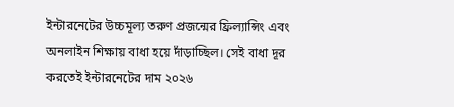ইন্টারনেটের উচ্চমূল্য তরুণ প্রজন্মের ফ্রিল্যান্সিং এবং অনলাইন শিক্ষায় বাধা হয়ে দাঁড়াচ্ছিল। সেই বাধা দূর করতেই ইন্টারনেটের দাম ২০২৬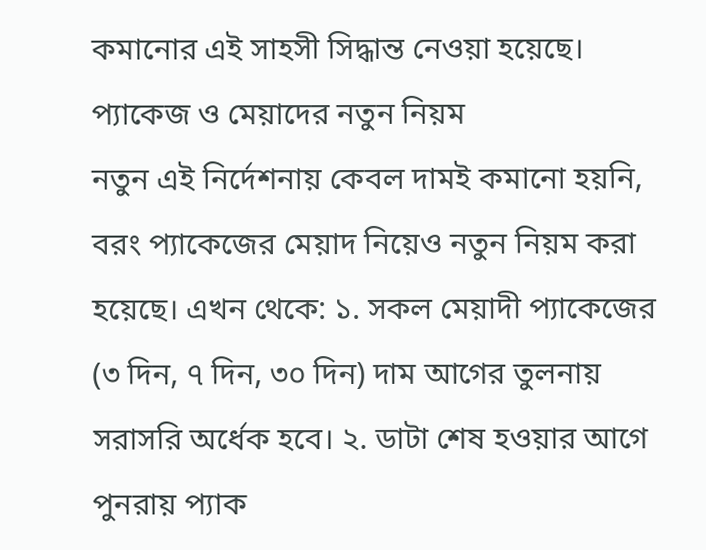কমানোর এই সাহসী সিদ্ধান্ত নেওয়া হয়েছে।
প্যাকেজ ও মেয়াদের নতুন নিয়ম
নতুন এই নির্দেশনায় কেবল দামই কমানো হয়নি, বরং প্যাকেজের মেয়াদ নিয়েও নতুন নিয়ম করা হয়েছে। এখন থেকে: ১. সকল মেয়াদী প্যাকেজের (৩ দিন, ৭ দিন, ৩০ দিন) দাম আগের তুলনায় সরাসরি অর্ধেক হবে। ২. ডাটা শেষ হওয়ার আগে পুনরায় প্যাক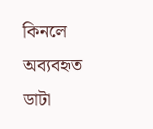কিনলে অব্যবহৃত ডাটা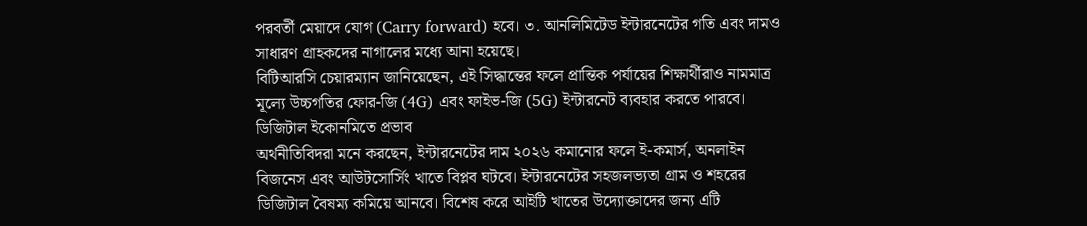পরবর্তী মেয়াদে যোগ (Carry forward) হবে। ৩. আনলিমিটেড ইন্টারনেটের গতি এবং দামও সাধারণ গ্রাহকদের নাগালের মধ্যে আনা হয়েছে।
বিটিআরসি চেয়ারম্যান জানিয়েছেন, এই সিদ্ধান্তের ফলে প্রান্তিক পর্যায়ের শিক্ষার্থীরাও নামমাত্র মূল্যে উচ্চগতির ফোর-জি (4G) এবং ফাইভ-জি (5G) ইন্টারনেট ব্যবহার করতে পারবে।
ডিজিটাল ইকোনমিতে প্রভাব
অর্থনীতিবিদরা মনে করছেন, ইন্টারনেটের দাম ২০২৬ কমানোর ফলে ই-কমার্স, অনলাইন বিজনেস এবং আউটসোর্সিং খাতে বিপ্লব ঘটবে। ইন্টারনেটের সহজলভ্যতা গ্রাম ও শহরের ডিজিটাল বৈষম্য কমিয়ে আনবে। বিশেষ করে আইটি খাতের উদ্যোক্তাদের জন্য এটি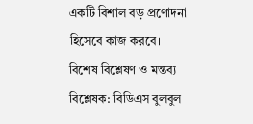একটি বিশাল বড় প্রণোদনা হিসেবে কাজ করবে।
বিশেষ বিশ্লেষণ ও মন্তব্য
বিশ্লেষক: বিডিএস বুলবুল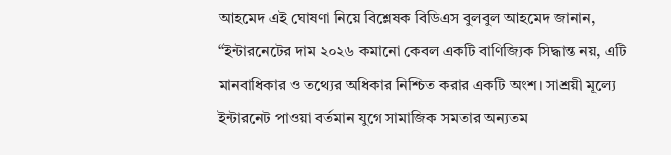আহমেদ এই ঘোষণা নিয়ে বিশ্লেষক বিডিএস বুলবুল আহমেদ জানান, “ইন্টারনেটের দাম ২০২৬ কমানো কেবল একটি বাণিজ্যিক সিদ্ধান্ত নয়, এটি মানবাধিকার ও তথ্যের অধিকার নিশ্চিত করার একটি অংশ। সাশ্রয়ী মূল্যে ইন্টারনেট পাওয়া বর্তমান যুগে সামাজিক সমতার অন্যতম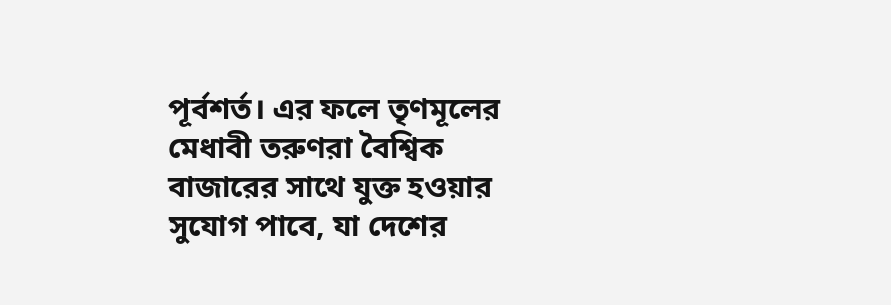পূর্বশর্ত। এর ফলে তৃণমূলের মেধাবী তরুণরা বৈশ্বিক বাজারের সাথে যুক্ত হওয়ার সুযোগ পাবে, যা দেশের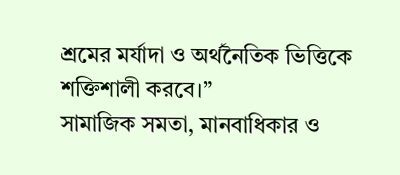শ্রমের মর্যাদা ও অর্থনৈতিক ভিত্তিকে শক্তিশালী করবে।”
সামাজিক সমতা, মানবাধিকার ও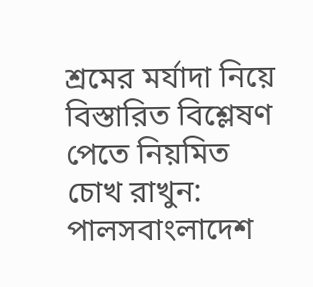শ্রমের মর্যাদা নিয়ে বিস্তারিত বিশ্লেষণ পেতে নিয়মিত চোখ রাখুন: পালসবাংলাদেশ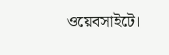ওয়েবসাইটে।